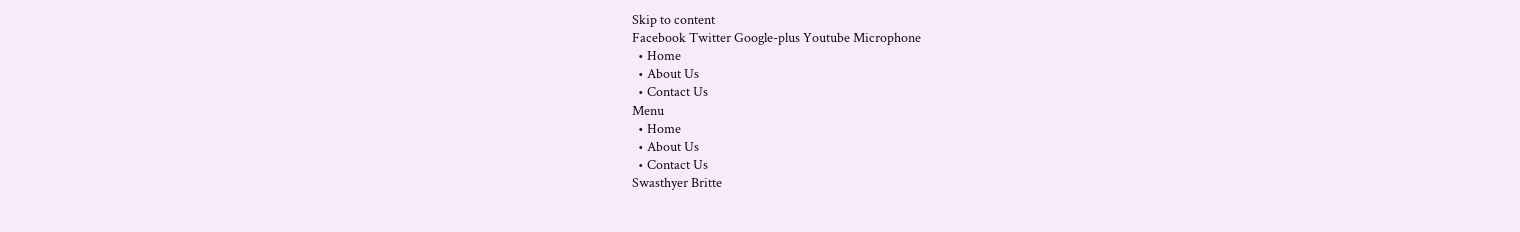Skip to content
Facebook Twitter Google-plus Youtube Microphone
  • Home
  • About Us
  • Contact Us
Menu
  • Home
  • About Us
  • Contact Us
Swasthyer Britte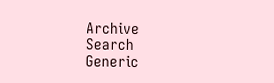Archive
Search
Generic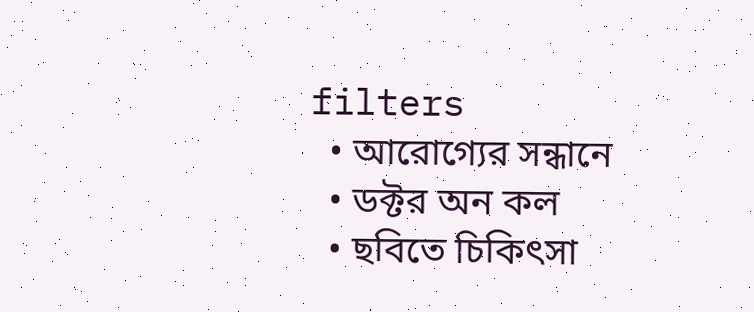filters
  • আরোগ্যের সন্ধানে
  • ডক্টর অন কল
  • ছবিতে চিকিৎসা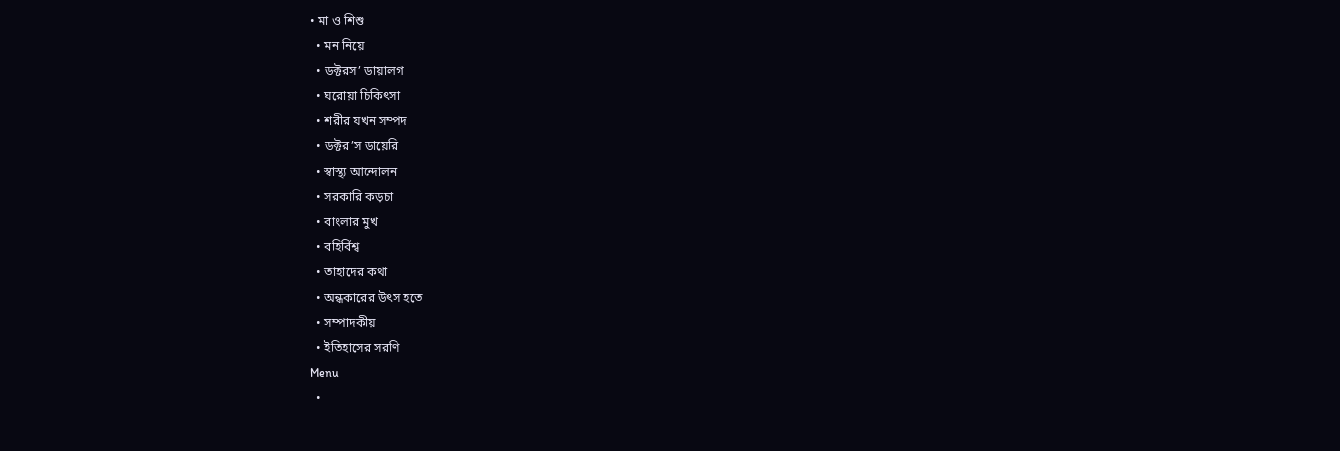• মা ও শিশু
  • মন নিয়ে
  • ডক্টরস’ ডায়ালগ
  • ঘরোয়া চিকিৎসা
  • শরীর যখন সম্পদ
  • ডক্টর’স ডায়েরি
  • স্বাস্থ্য আন্দোলন
  • সরকারি কড়চা
  • বাংলার মুখ
  • বহির্বিশ্ব
  • তাহাদের কথা
  • অন্ধকারের উৎস হতে
  • সম্পাদকীয়
  • ইতিহাসের সরণি
Menu
  •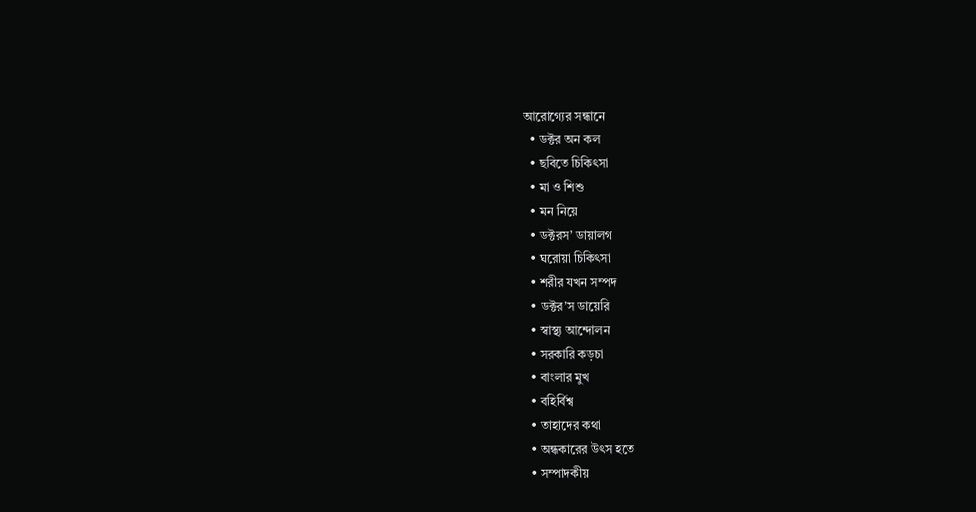আরোগ্যের সন্ধানে
  • ডক্টর অন কল
  • ছবিতে চিকিৎসা
  • মা ও শিশু
  • মন নিয়ে
  • ডক্টরস’ ডায়ালগ
  • ঘরোয়া চিকিৎসা
  • শরীর যখন সম্পদ
  • ডক্টর’স ডায়েরি
  • স্বাস্থ্য আন্দোলন
  • সরকারি কড়চা
  • বাংলার মুখ
  • বহির্বিশ্ব
  • তাহাদের কথা
  • অন্ধকারের উৎস হতে
  • সম্পাদকীয়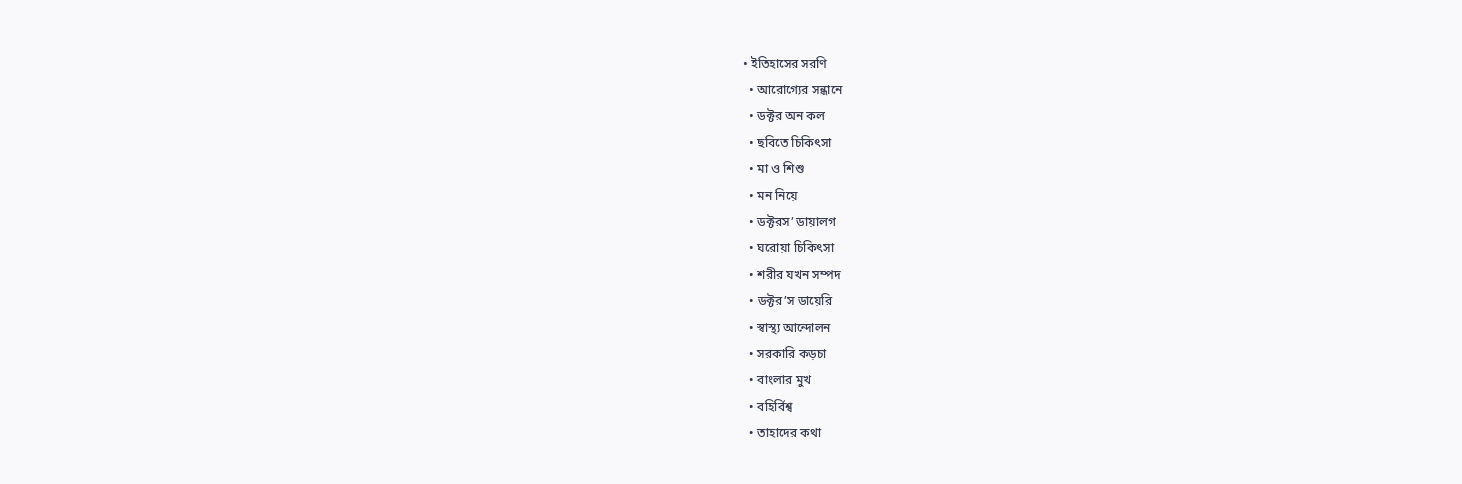• ইতিহাসের সরণি
  • আরোগ্যের সন্ধানে
  • ডক্টর অন কল
  • ছবিতে চিকিৎসা
  • মা ও শিশু
  • মন নিয়ে
  • ডক্টরস’ ডায়ালগ
  • ঘরোয়া চিকিৎসা
  • শরীর যখন সম্পদ
  • ডক্টর’স ডায়েরি
  • স্বাস্থ্য আন্দোলন
  • সরকারি কড়চা
  • বাংলার মুখ
  • বহির্বিশ্ব
  • তাহাদের কথা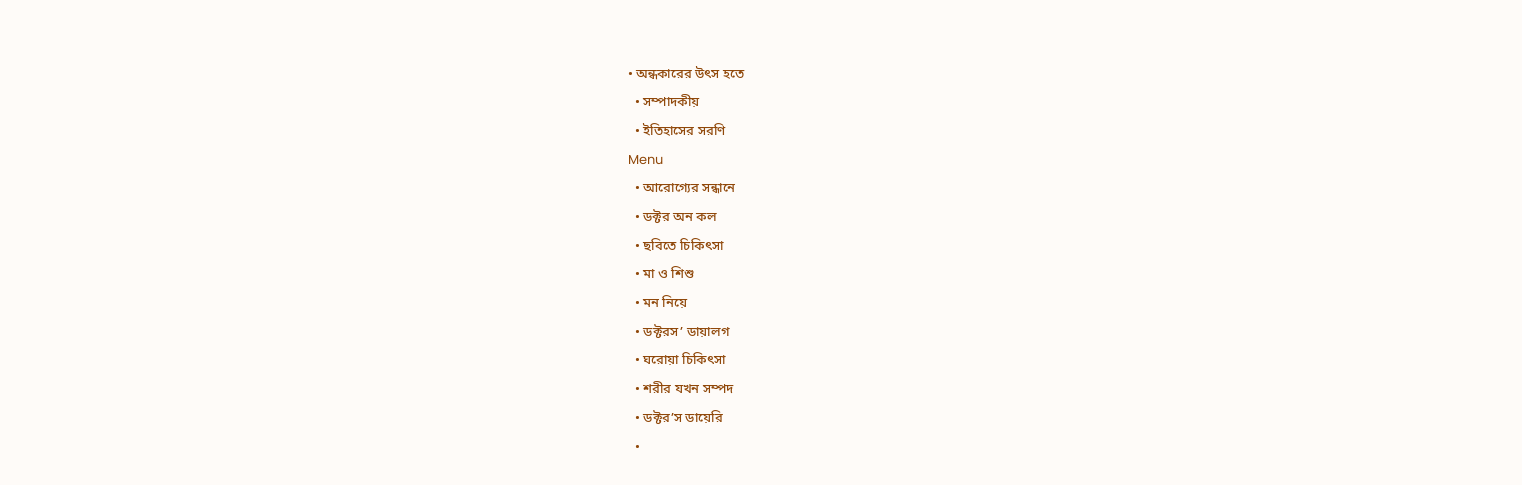• অন্ধকারের উৎস হতে
  • সম্পাদকীয়
  • ইতিহাসের সরণি
Menu
  • আরোগ্যের সন্ধানে
  • ডক্টর অন কল
  • ছবিতে চিকিৎসা
  • মা ও শিশু
  • মন নিয়ে
  • ডক্টরস’ ডায়ালগ
  • ঘরোয়া চিকিৎসা
  • শরীর যখন সম্পদ
  • ডক্টর’স ডায়েরি
  •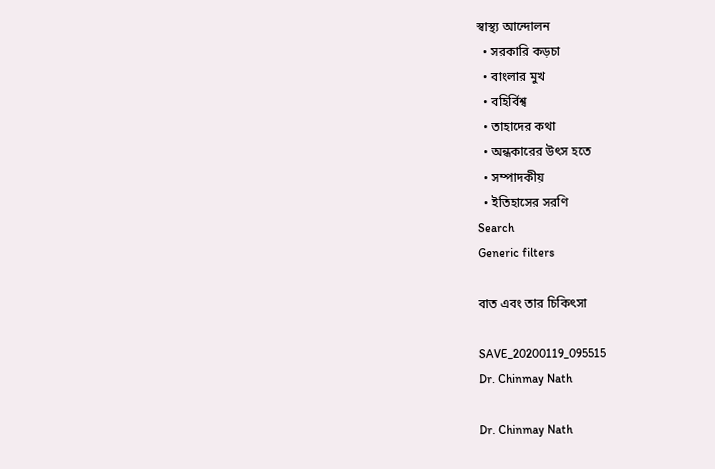স্বাস্থ্য আন্দোলন
  • সরকারি কড়চা
  • বাংলার মুখ
  • বহির্বিশ্ব
  • তাহাদের কথা
  • অন্ধকারের উৎস হতে
  • সম্পাদকীয়
  • ইতিহাসের সরণি
Search
Generic filters

বাত এবং তার চিকিৎসা

SAVE_20200119_095515
Dr. Chinmay Nath

Dr. Chinmay Nath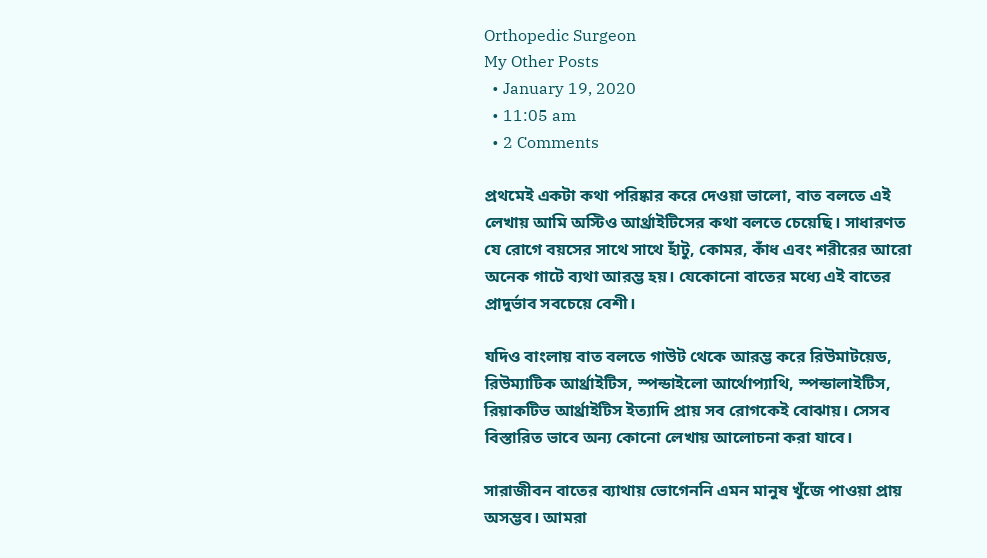Orthopedic Surgeon
My Other Posts
  • January 19, 2020
  • 11:05 am
  • 2 Comments

প্রথমেই একটা কথা পরিষ্কার করে দেওয়া ভালো, বাত বলতে এই লেখায় আমি অস্টিও আর্থ্রাইটিসের কথা বলতে চেয়েছি। সাধারণত যে রোগে বয়সের সাথে সাথে হাঁটু, কোমর, কাঁধ এবং শরীরের আরো অনেক গাটে ব্যথা আরম্ভ হয়। যেকোনো বাতের মধ্যে এই বাতের প্রাদুর্ভাব সবচেয়ে বেশী।

যদিও বাংলায় বাত বলতে গাউট থেকে আরম্ভ করে রিউমাটয়েড, রিউম্যাটিক আর্থ্রাইটিস, স্পন্ডাইলো আর্থোপ্যাথি, স্পন্ডালাইটিস, রিয়াকটিভ আর্থ্রাইটিস ইত্যাদি প্রায় সব রোগকেই বোঝায়। সেসব বিস্তারিত ভাবে অন্য কোনো লেখায় আলোচনা করা যাবে।

সারাজীবন বাতের ব্যাথায় ভোগেননি এমন মানুষ খুঁজে পাওয়া প্রায় অসম্ভব। আমরা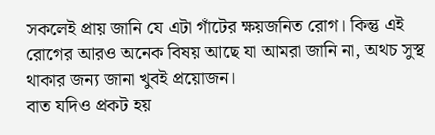সকলেই প্রায় জানি যে এটা গাঁটের ক্ষয়জনিত রোগ। কিন্তু এই রোগের আরও অনেক বিষয় আছে যা আমরা জানি না, অথচ সুস্থ থাকার জন্য জানা খুবই প্রয়োজন।
বাত যদিও প্রকট হয়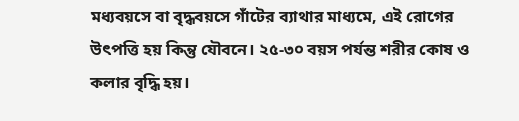মধ্যবয়সে বা বৃদ্ধবয়সে গাঁটের ব্যাথার মাধ্যমে, এই রোগের উৎপত্তি হয় কিন্তু যৌবনে। ২৫-৩০ বয়স পর্যন্ত শরীর কোষ ও কলার বৃদ্ধি হয়।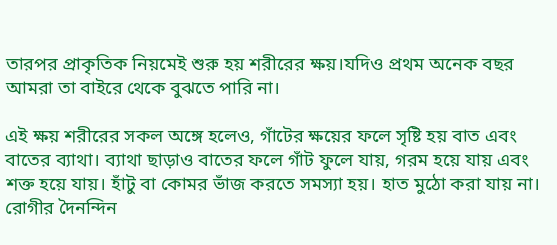তারপর প্রাকৃতিক নিয়মেই শুরু হয় শরীরের ক্ষয়।যদিও প্রথম অনেক বছর আমরা তা বাইরে থেকে বুঝতে পারি না।

এই ক্ষয় শরীরের সকল অঙ্গে হলেও, গাঁটের ক্ষয়ের ফলে সৃষ্টি হয় বাত এবং বাতের ব্যাথা। ব্যাথা ছাড়াও বাতের ফলে গাঁট ফুলে যায়, গরম হয়ে যায় এবং শক্ত হয়ে যায়। হাঁটু বা কোমর ভাঁজ করতে সমস্যা হয়। হাত মুঠো করা যায় না। রোগীর দৈনন্দিন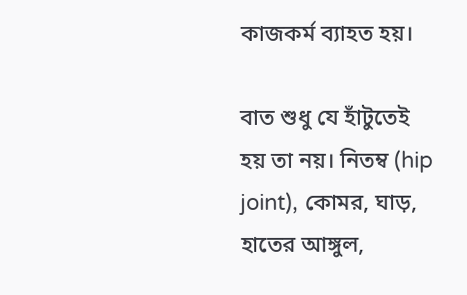কাজকর্ম ব্যাহত হয়।

বাত শুধু যে হাঁটুতেই হয় তা নয়। নিতম্ব (hip joint), কোমর, ঘাড়, হাতের আঙ্গুল,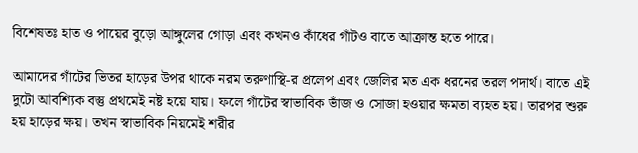বিশেষতঃ হাত ও পায়ের বুড়ো আঙ্গুলের গোড়া এবং কখনও কাঁধের গাঁটও বাতে আক্রান্ত হতে পারে।

আমাদের গাঁটের ভিতর হাড়ের উপর থাকে নরম তরুণাস্থি-র প্রলেপ এবং জেলির মত এক ধরনের তরল পদার্থ। বাতে এই দুটো আবশ্যিক বস্তু প্রথমেই নষ্ট হয়ে যায়। ফলে গাঁটের স্বাভাবিক ভাঁজ ও সোজা হওয়ার ক্ষমতা ব্যহত হয়। তারপর শুরু হয় হাড়ের ক্ষয়। তখন স্বাভাবিক নিয়মেই শরীর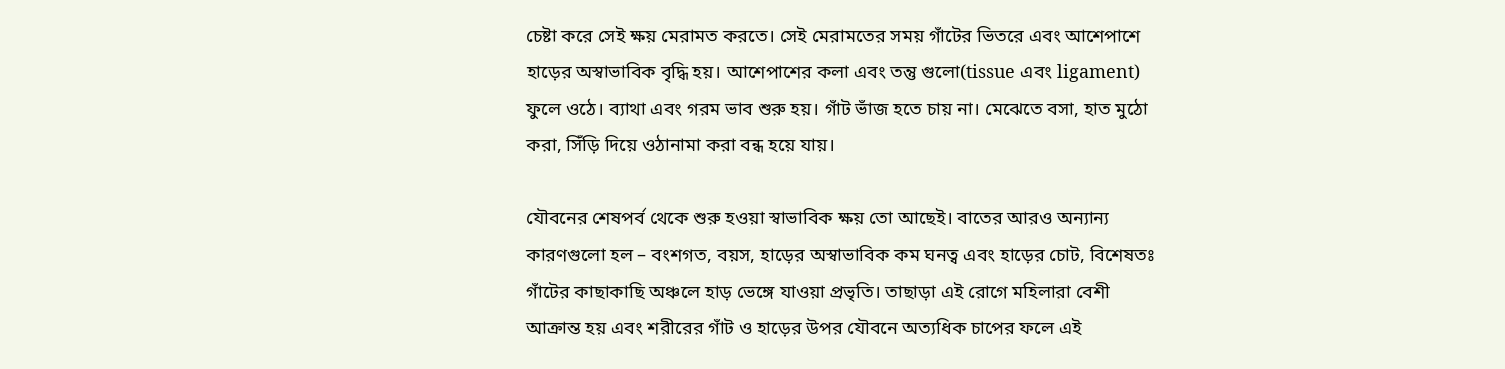চেষ্টা করে সেই ক্ষয় মেরামত করতে। সেই মেরামতের সময় গাঁটের ভিতরে এবং আশেপাশে হাড়ের অস্বাভাবিক বৃদ্ধি হয়। আশেপাশের কলা এবং তন্তু গুলো(tissue এবং ligament)  ফুলে ওঠে। ব্যাথা এবং গরম ভাব শুরু হয়। গাঁট ভাঁজ হতে চায় না। মেঝেতে বসা, হাত মুঠো করা, সিঁড়ি দিয়ে ওঠানামা করা বন্ধ হয়ে যায়।

যৌবনের শেষপর্ব থেকে শুরু হওয়া স্বাভাবিক ক্ষয় তো আছেই। বাতের আরও অন্যান্য কারণগুলো হল – বংশগত, বয়স, হাড়ের অস্বাভাবিক কম ঘনত্ব এবং হাড়ের চোট, বিশেষতঃ গাঁটের কাছাকাছি অঞ্চলে হাড় ভেঙ্গে যাওয়া প্রভৃতি। তাছাড়া এই রোগে মহিলারা বেশী আক্রান্ত হয় এবং শরীরের গাঁট ও হাড়ের উপর যৌবনে অত্যধিক চাপের ফলে এই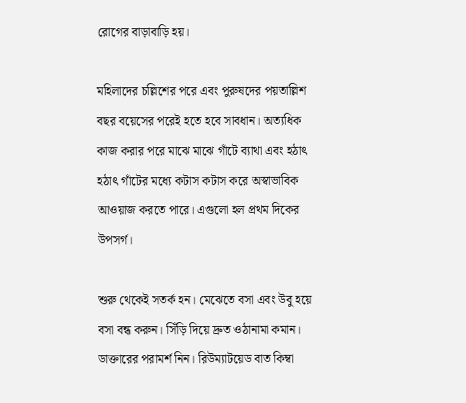রোগের বাড়াবাড়ি হয়।

মহিলাদের চল্লিশের পরে এবং পুরুষদের পয়তাল্লিশ বছর বয়েসের পরেই হতে হবে সাবধান। অত্যধিক কাজ করার পরে মাঝে মাঝে গাঁটে ব্যাথা এবং হঠাৎ হঠাৎ গাঁটের মধ্যে কটাস কটাস করে অস্বাভাবিক আওয়াজ করতে পারে। এগুলো হল প্রথম দিকের উপসর্গ।

শুরু থেকেই সতর্ক হন। মেঝেতে বসা এবং উবু হয়ে বসা বন্ধ করুন। সিঁড়ি দিয়ে দ্রুত ওঠানামা কমান। ডাক্তারের পরামর্শ নিন। রিউম্যাটয়েড বাত কিম্বা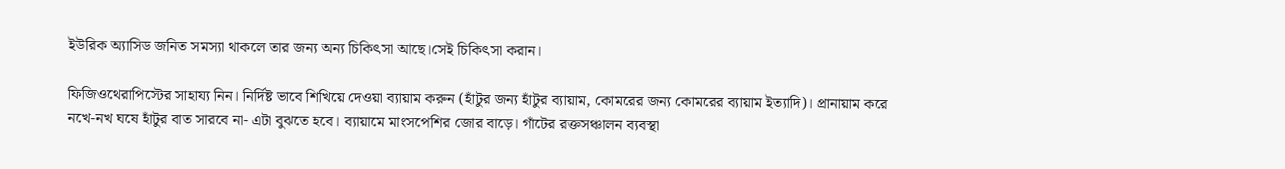ইউরিক অ্যাসিড জনিত সমস্যা থাকলে তার জন্য অন্য চিকিৎসা আছে।সেই চিকিৎসা করান।

ফিজিওথেরাপিস্টের সাহায্য নিন। নির্দিষ্ট ভাবে শিখিয়ে দেওয়া ব্যায়াম করুন (হাঁটুর জন্য হাঁটুর ব্যায়াম, কোমরের জন্য কোমরের ব্যায়াম ইত্যাদি)। প্রানায়াম করে নখে-নখ ঘষে হাঁটুর বাত সারবে না- এটা বুঝতে হবে। ব্যায়ামে মাংসপেশির জোর বাড়ে। গাঁটের রক্তসঞ্চালন ব্যবস্থা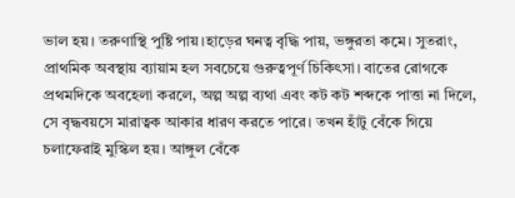ভাল হয়। তরুণাস্থি পুষ্টি পায়।হাড়ের ঘনত্ব বৃদ্ধি পায়, ভঙ্গুরতা কমে। সুতরাং, প্রাথমিক অবস্থায় ব্যায়াম হল সবচেয়ে গুরুত্বপূর্ণ চিকিৎসা। বাতের রোগকে প্রথমদিকে অবহেলা করলে, অল্প অল্প ব্যথা এবং কট কট শব্দকে পাত্তা না দিলে, সে বৃদ্ধবয়সে মারাত্বক আকার ধারণ করতে পারে। তখন হাঁটু বেঁকে গিয়ে চলাফেরাই মুস্কিল হয়। আঙ্গুল বেঁকে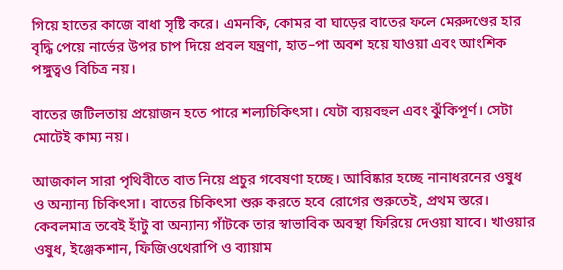গিয়ে হাতের কাজে বাধা সৃষ্টি করে। এমনকি, কোমর বা ঘাড়ের বাতের ফলে মেরুদণ্ডের হার বৃদ্ধি পেয়ে নার্ভের উপর চাপ দিয়ে প্রবল যন্ত্রণা, হাত–পা অবশ হয়ে যাওয়া এবং আংশিক পঙ্গুত্বও বিচিত্র নয়।

বাতের জটিলতায় প্রয়োজন হতে পারে শল্যচিকিৎসা। যেটা ব্যয়বহুল এবং ঝুঁকিপূর্ণ। সেটা মোটেই কাম্য নয়।

আজকাল সারা পৃথিবীতে বাত নিয়ে প্রচুর গবেষণা হচ্ছে। আবিষ্কার হচ্ছে নানাধরনের ওষুধ ও অন্যান্য চিকিৎসা। বাতের চিকিৎসা শুরু করতে হবে রোগের শুরুতেই, প্রথম স্তরে। কেবলমাত্র তবেই হাঁটু বা অন্যান্য গাঁটকে তার স্বাভাবিক অবস্থা ফিরিয়ে দেওয়া যাবে। খাওয়ার ওষুধ, ইঞ্জেকশান, ফিজিওথেরাপি ও ব্যায়াম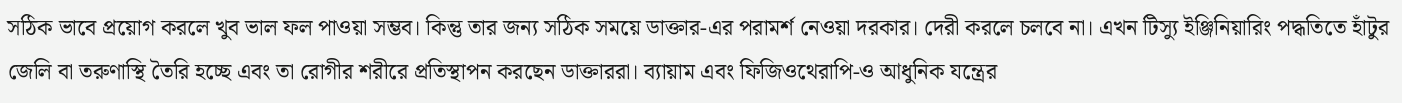সঠিক ভাবে প্রয়োগ করলে খুব ভাল ফল পাওয়া সম্ভব। কিন্তু তার জন্য সঠিক সময়ে ডাক্তার-এর পরামর্শ নেওয়া দরকার। দেরী করলে চলবে না। এখন টিস্যু ইঞ্জিনিয়ারিং পদ্ধতিতে হাঁটুর জেলি বা তরুণাস্থি তৈরি হচ্ছে এবং তা রোগীর শরীরে প্রতিস্থাপন করছেন ডাক্তাররা। ব্যায়াম এবং ফিজিওথেরাপি-ও আধুনিক যন্ত্রের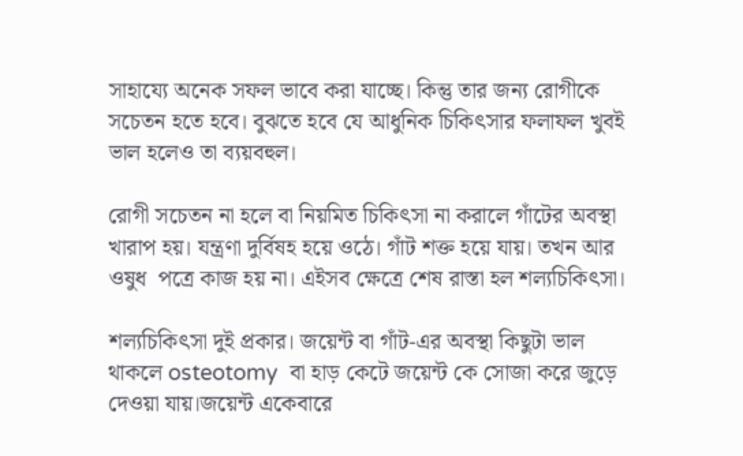সাহায্যে অনেক সফল ভাবে করা যাচ্ছে। কিন্তু তার জন্য রোগীকে সচেতন হতে হবে। বুঝতে হবে যে আধুনিক চিকিৎসার ফলাফল খুবই ভাল হলেও তা ব্যয়বহুল।

রোগী সচেতন না হলে বা নিয়মিত চিকিৎসা না করালে গাঁটের অবস্থা খারাপ হয়। যন্ত্রণা দুর্বিষহ হয়ে ওঠে। গাঁট শক্ত হয়ে যায়। তখন আর ওষুধ  পত্রে কাজ হয় না। এইসব ক্ষেত্রে শেষ রাস্তা হল শল্যচিকিৎসা।

শল্যচিকিৎসা দুই প্রকার। জয়েন্ট বা গাঁট-এর অবস্থা কিছুটা ভাল থাকলে osteotomy  বা হাড় কেটে জয়েন্ট কে সোজা করে জুড়ে দেওয়া যায়।জয়েন্ট একেবারে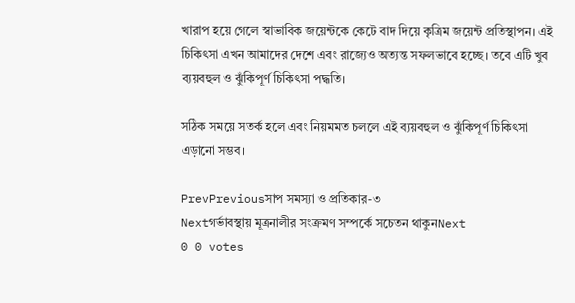খারাপ হয়ে গেলে স্বাভাবিক জয়েন্টকে কেটে বাদ দিয়ে কৃত্রিম জয়েন্ট প্রতিস্থাপন। এই চিকিৎসা এখন আমাদের দেশে এবং রাজ্যেও অত্যন্ত সফলভাবে হচ্ছে। তবে এটি খুব ব্যয়বহুল ও ঝুঁকিপূর্ণ চিকিৎসা পদ্ধতি।

সঠিক সময়ে সতর্ক হলে এবং নিয়মমত চললে এই ব্যয়বহুল ও ঝুঁকিপূর্ণ চিকিৎসা এড়ানো সম্ভব।

PrevPreviousসাপ সমস্যা ও প্রতিকার-৩
Nextগর্ভাবস্থায় মূত্রনালীর সংক্রমণ সম্পর্কে সচেতন থাকুনNext
0 0 votes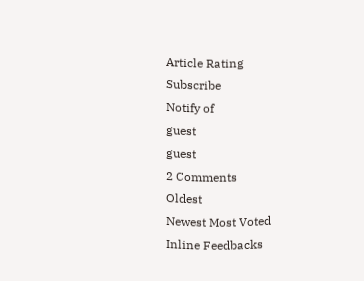Article Rating
Subscribe
Notify of
guest
guest
2 Comments
Oldest
Newest Most Voted
Inline Feedbacks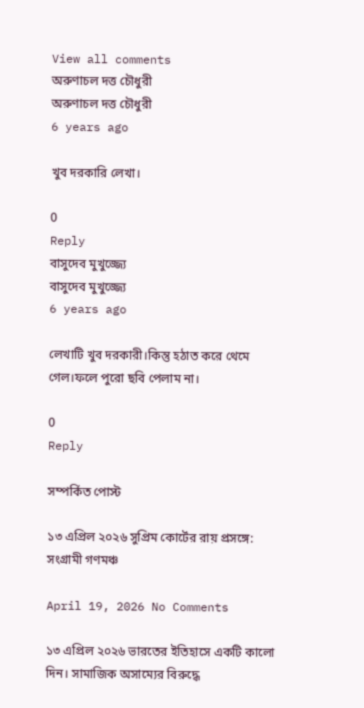View all comments
অরুণাচল দত্ত চৌধুরী
অরুণাচল দত্ত চৌধুরী
6 years ago

খুব দরকারি লেখা।

0
Reply
বাসুদেব মুখুজ্জ্যে
বাসুদেব মুখুজ্জ্যে
6 years ago

লেখাটি খুব দরকারী।কিন্তু হঠাত করে থেমে গেল।ফলে পুরো ছবি পেলাম না।

0
Reply

সম্পর্কিত পোস্ট

১৩ এপ্রিল ২০২৬ সুপ্রিম কোর্টের রায় প্রসঙ্গে: সংগ্রামী গণমঞ্চ

April 19, 2026 No Comments

১৩ এপ্রিল ২০২৬ ভারতের ইতিহাসে একটি কালো দিন। সামাজিক অসাম্যের বিরুদ্ধে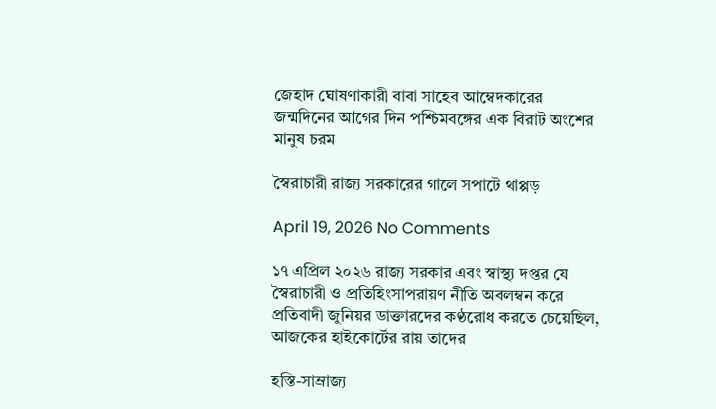জেহাদ ঘোষণাকারী বাবা সাহেব আম্বেদকারের জন্মদিনের আগের দিন পশ্চিমবঙ্গের এক বিরাট অংশের মানুষ চরম

স্বৈরাচারী রাজ্য সরকারের গালে সপাটে থাপ্পড়

April 19, 2026 No Comments

১৭ এপ্রিল ২০২৬ রাজ্য সরকার এবং স্বাস্থ্য দপ্তর যে স্বৈরাচারী ও প্রতিহিংসাপরায়ণ নীতি অবলম্বন করে প্রতিবাদী জুনিয়র ডাক্তারদের কণ্ঠরোধ করতে চেয়েছিল, আজকের হাইকোর্টের রায় তাদের

হস্তি-সাম্রাজ্য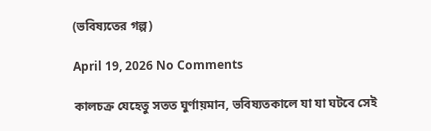(ভবিষ্যতের গল্প)

April 19, 2026 No Comments

কালচক্র যেহেতু সতত ঘুর্ণায়মান, ভবিষ্যতকালে যা যা ঘটবে সেই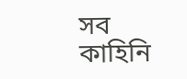সব কাহিনি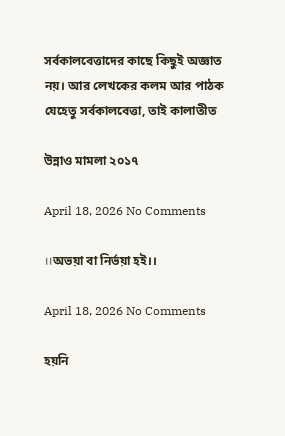সর্বকালবেত্তাদের কাছে কিছুই অজ্ঞাত নয়। আর লেখকের কলম আর পাঠক যেহেতু সর্বকালবেত্তা, তাই কালাতীত

উন্নাও মামলা ২০১৭

April 18, 2026 No Comments

।।অভয়া বা নির্ভয়া হই।।

April 18, 2026 No Comments

হয়নি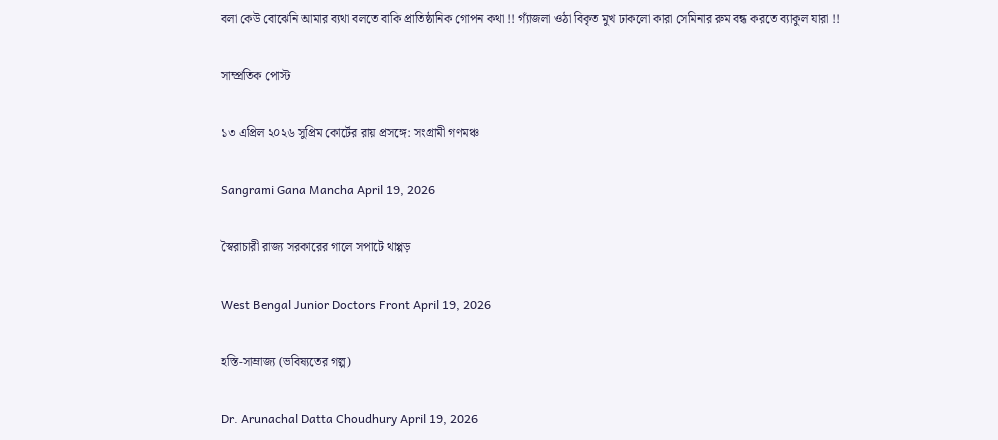বলা কেউ বোঝেনি আমার ব্যথা বলতে বাকি প্রাতিষ্ঠানিক গোপন কথা !! গ্যাঁজলা ওঠা বিকৃত মুখ ঢাকলো কারা সেমিনার রুম বন্ধ করতে ব্যাকুল যারা !!

সাম্প্রতিক পোস্ট

১৩ এপ্রিল ২০২৬ সুপ্রিম কোর্টের রায় প্রসঙ্গে: সংগ্রামী গণমঞ্চ

Sangrami Gana Mancha April 19, 2026

স্বৈরাচারী রাজ্য সরকারের গালে সপাটে থাপ্পড়

West Bengal Junior Doctors Front April 19, 2026

হস্তি-সাম্রাজ্য (ভবিষ্যতের গল্প)

Dr. Arunachal Datta Choudhury April 19, 2026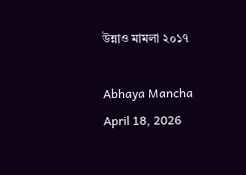উন্নাও মামলা ২০১৭

Abhaya Mancha April 18, 2026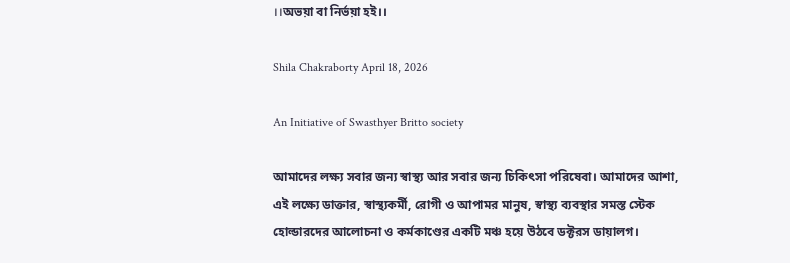।।অভয়া বা নির্ভয়া হই।।

Shila Chakraborty April 18, 2026

An Initiative of Swasthyer Britto society

আমাদের লক্ষ্য সবার জন্য স্বাস্থ্য আর সবার জন্য চিকিৎসা পরিষেবা। আমাদের আশা, এই লক্ষ্যে ডাক্তার, স্বাস্থ্যকর্মী, রোগী ও আপামর মানুষ, স্বাস্থ্য ব্যবস্থার সমস্ত স্টেক হোল্ডারদের আলোচনা ও কর্মকাণ্ডের একটি মঞ্চ হয়ে উঠবে ডক্টরস ডায়ালগ।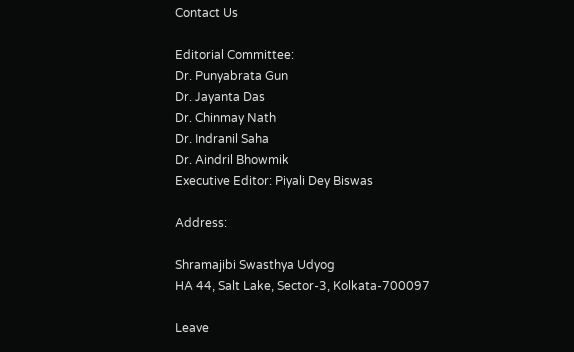Contact Us

Editorial Committee:
Dr. Punyabrata Gun
Dr. Jayanta Das
Dr. Chinmay Nath
Dr. Indranil Saha
Dr. Aindril Bhowmik
Executive Editor: Piyali Dey Biswas

Address:

Shramajibi Swasthya Udyog
HA 44, Salt Lake, Sector-3, Kolkata-700097

Leave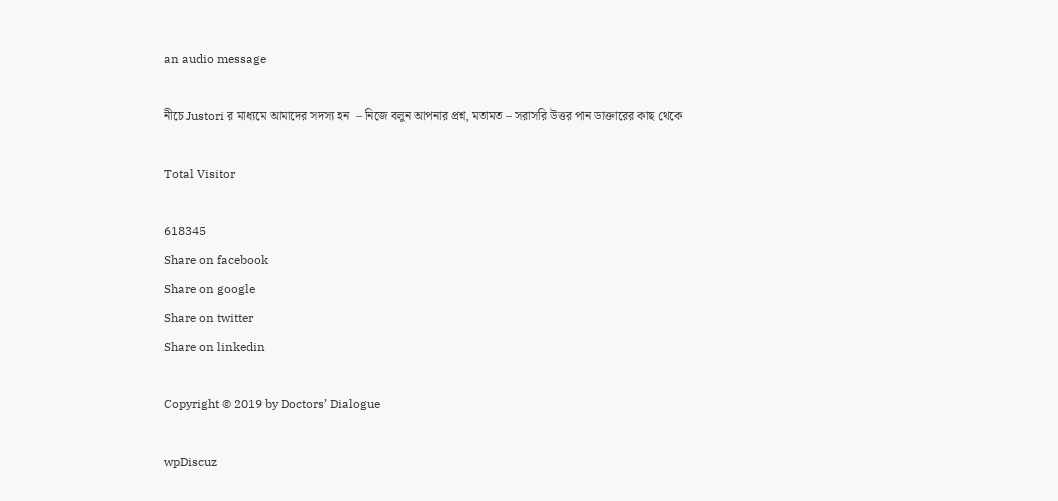an audio message

নীচে Justori র মাধ্যমে আমাদের সদস্য হন  – নিজে বলুন আপনার প্রশ্ন, মতামত – সরাসরি উত্তর পান ডাক্তারের কাছ থেকে

Total Visitor

618345
Share on facebook
Share on google
Share on twitter
Share on linkedin

Copyright © 2019 by Doctors’ Dialogue

wpDiscuz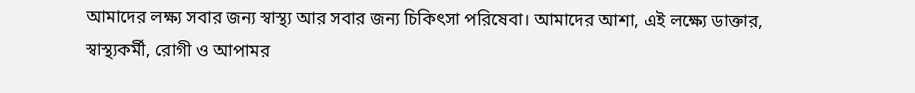আমাদের লক্ষ্য সবার জন্য স্বাস্থ্য আর সবার জন্য চিকিৎসা পরিষেবা। আমাদের আশা, এই লক্ষ্যে ডাক্তার, স্বাস্থ্যকর্মী, রোগী ও আপামর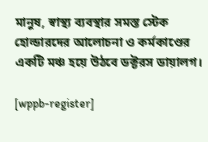মানুষ, স্বাস্থ্য ব্যবস্থার সমস্ত স্টেক হোল্ডারদের আলোচনা ও কর্মকাণ্ডের একটি মঞ্চ হয়ে উঠবে ডক্টরস ডায়ালগ।

[wppb-register]